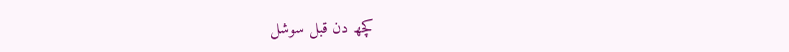کچھ دن قبل سوشل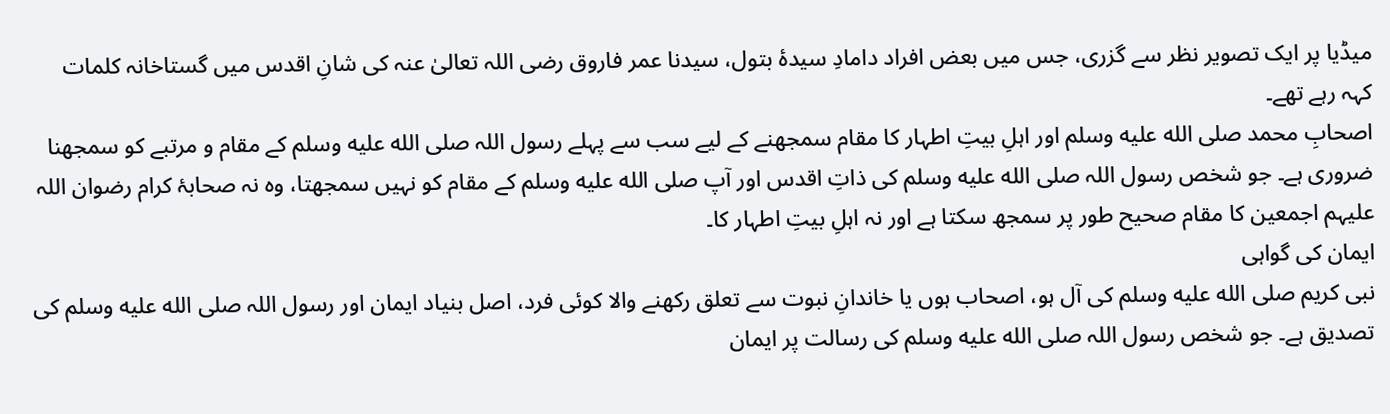میڈیا پر ایک تصویر نظر سے گزری، جس میں بعض افراد دامادِ سیدۂ بتول، سیدنا عمر فاروق رضی اللہ تعالیٰ عنہ کی شانِ اقدس میں گستاخانہ کلمات کہہ رہے تھے۔
اصحابِ محمد صلى الله عليه وسلم اور اہلِ بیتِ اطہار کا مقام سمجھنے کے لیے سب سے پہلے رسول اللہ صلى الله عليه وسلم کے مقام و مرتبے کو سمجھنا ضروری ہے۔ جو شخص رسول اللہ صلى الله عليه وسلم کی ذاتِ اقدس اور آپ صلى الله عليه وسلم کے مقام کو نہیں سمجھتا، وہ نہ صحابۂ کرام رضوان اللہ علیہم اجمعین کا مقام صحیح طور پر سمجھ سکتا ہے اور نہ اہلِ بیتِ اطہار کا۔
ایمان کی گواہی
نبی کریم صلى الله عليه وسلم کی آل ہو، اصحاب ہوں یا خاندانِ نبوت سے تعلق رکھنے والا کوئی فرد، اصل بنیاد ایمان اور رسول اللہ صلى الله عليه وسلم کی تصدیق ہے۔ جو شخص رسول اللہ صلى الله عليه وسلم کی رسالت پر ایمان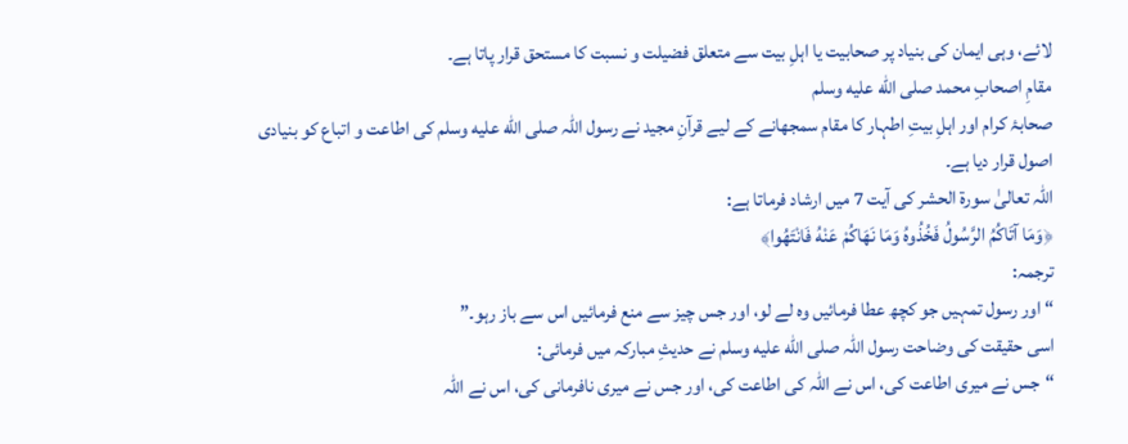لائے، وہی ایمان کی بنیاد پر صحابیت یا اہلِ بیت سے متعلق فضیلت و نسبت کا مستحق قرار پاتا ہے۔
مقامِ اصحابِ محمد صلى الله عليه وسلم
صحابۂ کرام اور اہلِ بیتِ اطہار کا مقام سمجھانے کے لیے قرآنِ مجید نے رسول اللہ صلى الله عليه وسلم کی اطاعت و اتباع کو بنیادی اصول قرار دیا ہے۔
اللہ تعالیٰ سورۃ الحشر کی آیت 7 میں ارشاد فرماتا ہے:
﴿وَمَا آتَاكُمُ الرَّسُولُ فَخُذُوهُ وَمَا نَهَاكُمْ عَنْهُ فَانْتَهُوا﴾
ترجمہ:
“اور رسول تمہیں جو کچھ عطا فرمائیں وہ لے لو، اور جس چیز سے منع فرمائیں اس سے باز رہو۔”
اسی حقیقت کی وضاحت رسول اللہ صلى الله عليه وسلم نے حدیثِ مبارکہ میں فرمائی:
“جس نے میری اطاعت کی، اس نے اللہ کی اطاعت کی، اور جس نے میری نافرمانی کی، اس نے اللہ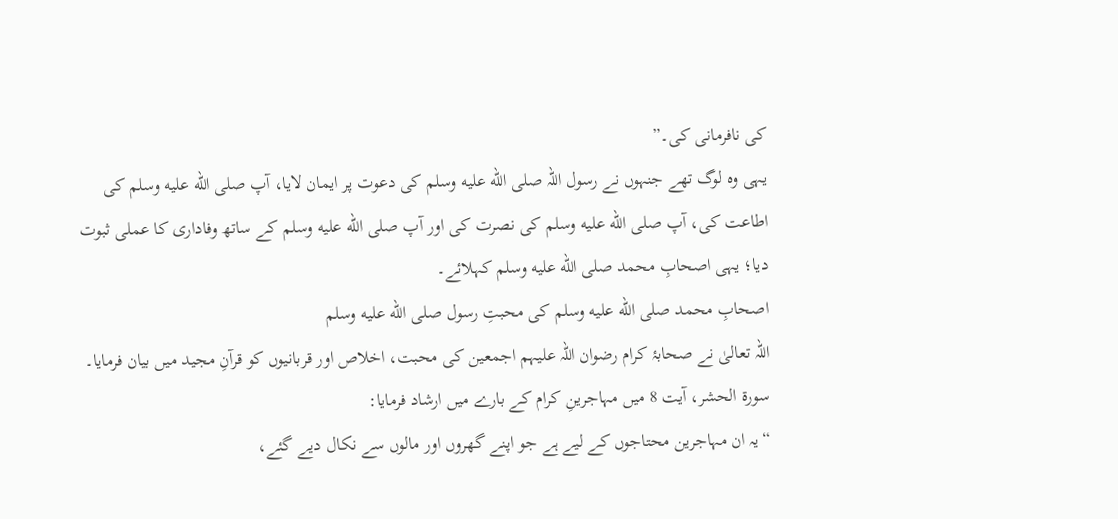کی نافرمانی کی۔”
یہی وہ لوگ تھے جنہوں نے رسول اللہ صلى الله عليه وسلم کی دعوت پر ایمان لایا، آپ صلى الله عليه وسلم کی اطاعت کی، آپ صلى الله عليه وسلم کی نصرت کی اور آپ صلى الله عليه وسلم کے ساتھ وفاداری کا عملی ثبوت دیا؛ یہی اصحابِ محمد صلى الله عليه وسلم کہلائے۔
اصحابِ محمد صلى الله عليه وسلم کی محبتِ رسول صلى الله عليه وسلم
اللہ تعالیٰ نے صحابۂ کرام رضوان اللہ علیہم اجمعین کی محبت، اخلاص اور قربانیوں کو قرآنِ مجید میں بیان فرمایا۔
سورۃ الحشر، آیت 8 میں مہاجرینِ کرام کے بارے میں ارشاد فرمایا:
“یہ ان مہاجرین محتاجوں کے لیے ہے جو اپنے گھروں اور مالوں سے نکال دیے گئے،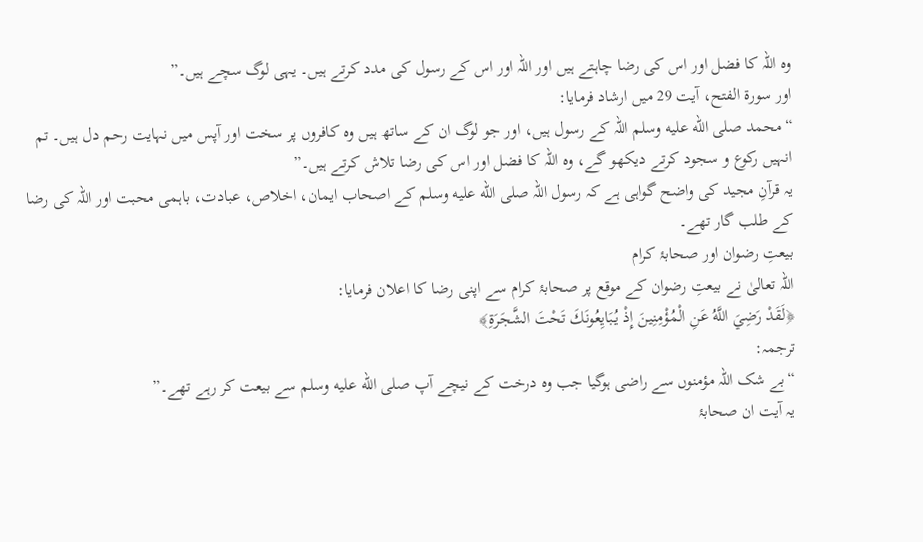وہ اللہ کا فضل اور اس کی رضا چاہتے ہیں اور اللہ اور اس کے رسول کی مدد کرتے ہیں۔ یہی لوگ سچے ہیں۔”
اور سورۃ الفتح، آیت 29 میں ارشاد فرمایا:
“محمد صلى الله عليه وسلم اللہ کے رسول ہیں، اور جو لوگ ان کے ساتھ ہیں وہ کافروں پر سخت اور آپس میں نہایت رحم دل ہیں۔ تم انہیں رکوع و سجود کرتے دیکھو گے، وہ اللہ کا فضل اور اس کی رضا تلاش کرتے ہیں۔”
یہ قرآنِ مجید کی واضح گواہی ہے کہ رسول اللہ صلى الله عليه وسلم کے اصحاب ایمان، اخلاص، عبادت، باہمی محبت اور اللہ کی رضا کے طلب گار تھے۔
بیعتِ رضوان اور صحابۂ کرام
اللہ تعالیٰ نے بیعتِ رضوان کے موقع پر صحابۂ کرام سے اپنی رضا کا اعلان فرمایا:
﴿لَقَدْ رَضِيَ اللَّهُ عَنِ الْمُؤْمِنِينَ إِذْ يُبَايِعُونَكَ تَحْتَ الشَّجَرَةِ﴾
ترجمہ:
“بے شک اللہ مؤمنوں سے راضی ہوگیا جب وہ درخت کے نیچے آپ صلى الله عليه وسلم سے بیعت کر رہے تھے۔”
یہ آیت ان صحابۂ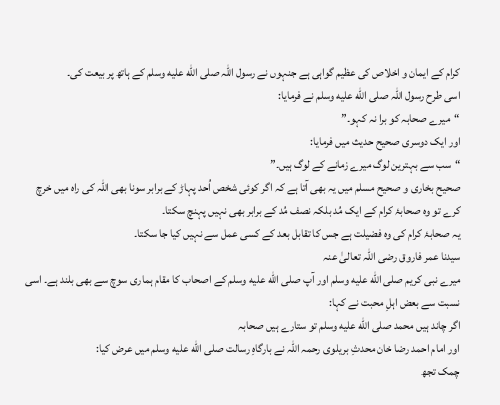کرام کے ایمان و اخلاص کی عظیم گواہی ہے جنہوں نے رسول اللہ صلى الله عليه وسلم کے ہاتھ پر بیعت کی۔
اسی طرح رسول اللہ صلى الله عليه وسلم نے فرمایا:
“میرے صحابہ کو برا نہ کہو۔”
اور ایک دوسری صحیح حدیث میں فرمایا:
“سب سے بہترین لوگ میرے زمانے کے لوگ ہیں۔”
صحیح بخاری و صحیح مسلم میں یہ بھی آتا ہے کہ اگر کوئی شخص اُحد پہاڑ کے برابر سونا بھی اللہ کی راہ میں خرچ کرے تو وہ صحابۂ کرام کے ایک مُد بلکہ نصف مُد کے برابر بھی نہیں پہنچ سکتا۔
یہ صحابۂ کرام کی وہ فضیلت ہے جس کا تقابل بعد کے کسی عمل سے نہیں کیا جا سکتا۔
سیدنا عمر فاروق رضی اللہ تعالیٰ عنہ
میرے نبی کریم صلى الله عليه وسلم اور آپ صلى الله عليه وسلم کے اصحاب کا مقام ہماری سوچ سے بھی بلند ہے۔ اسی نسبت سے بعض اہلِ محبت نے کہا:
اگر چاند ہیں محمد صلى الله عليه وسلم تو ستارے ہیں صحابہ
اور امام احمد رضا خان محدثِ بریلوی رحمہ اللہ نے بارگاہِ رسالت صلى الله عليه وسلم میں عرض کیا:
چمک تجھ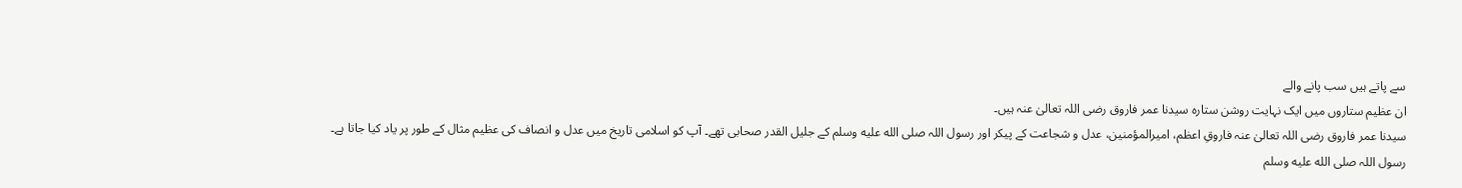سے پاتے ہیں سب پانے والے
ان عظیم ستاروں میں ایک نہایت روشن ستارہ سیدنا عمر فاروق رضی اللہ تعالیٰ عنہ ہیں۔
سیدنا عمر فاروق رضی اللہ تعالیٰ عنہ فاروقِ اعظم، امیرالمؤمنین، عدل و شجاعت کے پیکر اور رسول اللہ صلى الله عليه وسلم کے جلیل القدر صحابی تھے۔ آپ کو اسلامی تاریخ میں عدل و انصاف کی عظیم مثال کے طور پر یاد کیا جاتا ہے۔
رسول اللہ صلى الله عليه وسلم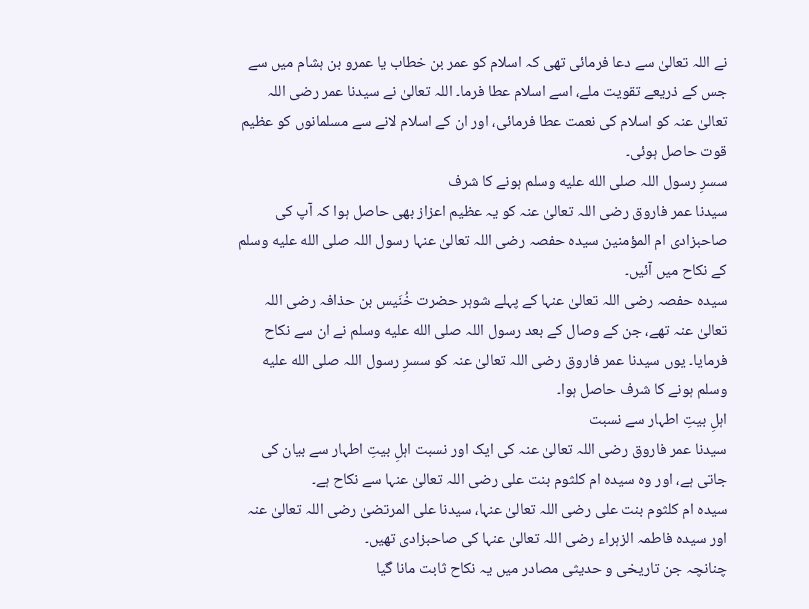نے اللہ تعالیٰ سے دعا فرمائی تھی کہ اسلام کو عمر بن خطاب یا عمرو بن ہشام میں سے جس کے ذریعے تقویت ملے، اسے اسلام عطا فرما۔ اللہ تعالیٰ نے سیدنا عمر رضی اللہ تعالیٰ عنہ کو اسلام کی نعمت عطا فرمائی، اور ان کے اسلام لانے سے مسلمانوں کو عظیم قوت حاصل ہوئی۔
سسرِ رسول اللہ صلى الله عليه وسلم ہونے کا شرف
سیدنا عمر فاروق رضی اللہ تعالیٰ عنہ کو یہ عظیم اعزاز بھی حاصل ہوا کہ آپ کی صاحبزادی ام المؤمنین سیدہ حفصہ رضی اللہ تعالیٰ عنہا رسول اللہ صلى الله عليه وسلم کے نکاح میں آئیں۔
سیدہ حفصہ رضی اللہ تعالیٰ عنہا کے پہلے شوہر حضرت خُنَیس بن حذافہ رضی اللہ تعالیٰ عنہ تھے، جن کے وصال کے بعد رسول اللہ صلى الله عليه وسلم نے ان سے نکاح فرمایا۔ یوں سیدنا عمر فاروق رضی اللہ تعالیٰ عنہ کو سسرِ رسول اللہ صلى الله عليه وسلم ہونے کا شرف حاصل ہوا۔
اہلِ بیتِ اطہار سے نسبت
سیدنا عمر فاروق رضی اللہ تعالیٰ عنہ کی ایک اور نسبت اہلِ بیتِ اطہار سے بیان کی جاتی ہے، اور وہ سیدہ ام کلثوم بنت علی رضی اللہ تعالیٰ عنہا سے نکاح ہے۔
سیدہ ام کلثوم بنت علی رضی اللہ تعالیٰ عنہا، سیدنا علی المرتضیٰ رضی اللہ تعالیٰ عنہ اور سیدہ فاطمہ الزہراء رضی اللہ تعالیٰ عنہا کی صاحبزادی تھیں۔
چنانچہ جن تاریخی و حدیثی مصادر میں یہ نکاح ثابت مانا گیا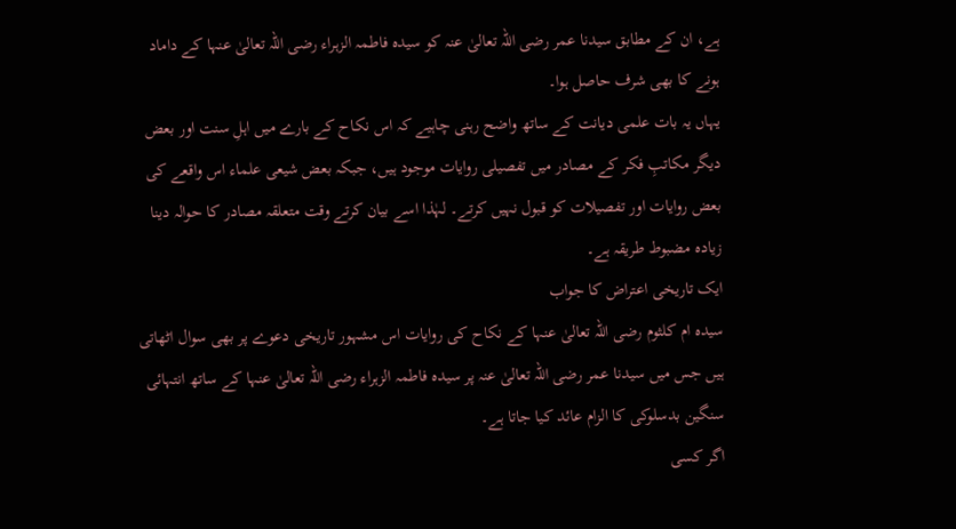ہے، ان کے مطابق سیدنا عمر رضی اللہ تعالیٰ عنہ کو سیدہ فاطمہ الزہراء رضی اللہ تعالیٰ عنہا کے داماد ہونے کا بھی شرف حاصل ہوا۔
یہاں یہ بات علمی دیانت کے ساتھ واضح رہنی چاہیے کہ اس نکاح کے بارے میں اہلِ سنت اور بعض دیگر مکاتبِ فکر کے مصادر میں تفصیلی روایات موجود ہیں، جبکہ بعض شیعی علماء اس واقعے کی بعض روایات اور تفصیلات کو قبول نہیں کرتے۔ لہٰذا اسے بیان کرتے وقت متعلقہ مصادر کا حوالہ دینا زیادہ مضبوط طریقہ ہے۔
ایک تاریخی اعتراض کا جواب
سیدہ ام کلثوم رضی اللہ تعالیٰ عنہا کے نکاح کی روایات اس مشہور تاریخی دعوے پر بھی سوال اٹھاتی ہیں جس میں سیدنا عمر رضی اللہ تعالیٰ عنہ پر سیدہ فاطمہ الزہراء رضی اللہ تعالیٰ عنہا کے ساتھ انتہائی سنگین بدسلوکی کا الزام عائد کیا جاتا ہے۔
اگر کسی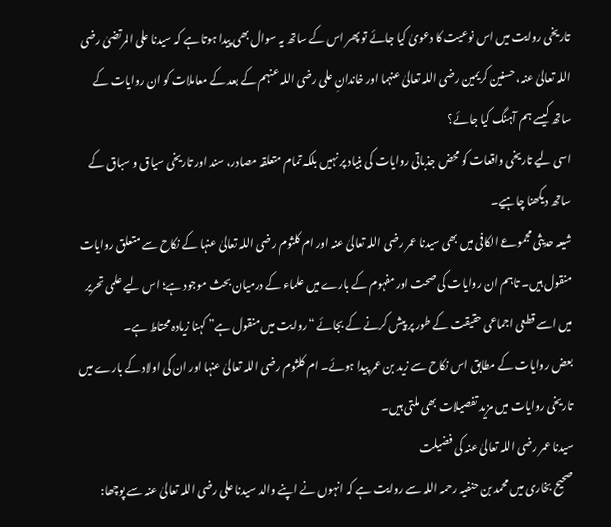تاریخی روایت میں اس نوعیت کا دعویٰ کیا جائے تو پھر اس کے ساتھ یہ سوال بھی پیدا ہوتا ہے کہ سیدنا علی المرتضیٰ رضی اللہ تعالیٰ عنہ، حسنین کریمین رضی اللہ تعالیٰ عنہما اور خاندانِ علی رضی اللہ عنہم کے بعد کے معاملات کو ان روایات کے ساتھ کیسے ہم آہنگ کیا جائے؟
اسی لیے تاریخی واقعات کو محض جذباتی روایات کی بنیاد پر نہیں بلکہ تمام متعلقہ مصادر، سند اور تاریخی سیاق و سباق کے ساتھ دیکھنا چاہیے۔
شیعہ حدیثی مجموعے الکافی میں بھی سیدنا عمر رضی اللہ تعالیٰ عنہ اور ام کلثوم رضی اللہ تعالیٰ عنہا کے نکاح سے متعلق روایات منقول ہیں۔ تاہم ان روایات کی صحت اور مفہوم کے بارے میں علماء کے درمیان بحث موجود ہے؛ اس لیے علمی تحریر میں اسے قطعی اجماعی حقیقت کے طور پر پیش کرنے کے بجائے “روایت میں منقول ہے” کہنا زیادہ محتاط ہے۔
بعض روایات کے مطابق اس نکاح سے زید بن عمر پیدا ہوئے۔ ام کلثوم رضی اللہ تعالیٰ عنہا اور ان کی اولاد کے بارے میں تاریخی روایات میں مزید تفصیلات بھی ملتی ہیں۔
سیدنا عمر رضی اللہ تعالیٰ عنہ کی فضیلت
صحیح بخاری میں محمد بن حنفیہ رحمہ اللہ سے روایت ہے کہ انہوں نے اپنے والد سیدنا علی رضی اللہ تعالیٰ عنہ سے پوچھا: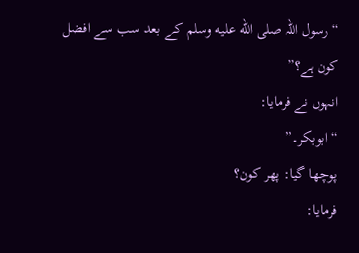“رسول اللہ صلى الله عليه وسلم کے بعد سب سے افضل کون ہے؟”
انہوں نے فرمایا:
“ابوبکر۔”
پوچھا گیا: پھر کون؟
فرمایا: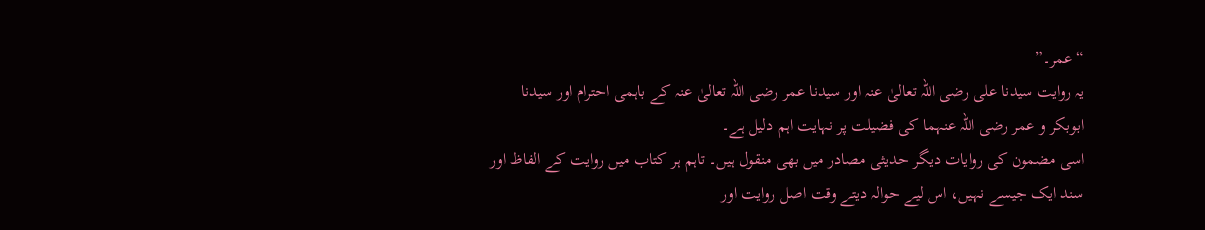“عمر۔”
یہ روایت سیدنا علی رضی اللہ تعالیٰ عنہ اور سیدنا عمر رضی اللہ تعالیٰ عنہ کے باہمی احترام اور سیدنا ابوبکر و عمر رضی اللہ عنہما کی فضیلت پر نہایت اہم دلیل ہے۔
اسی مضمون کی روایات دیگر حدیثی مصادر میں بھی منقول ہیں۔ تاہم ہر کتاب میں روایت کے الفاظ اور سند ایک جیسے نہیں، اس لیے حوالہ دیتے وقت اصل روایت اور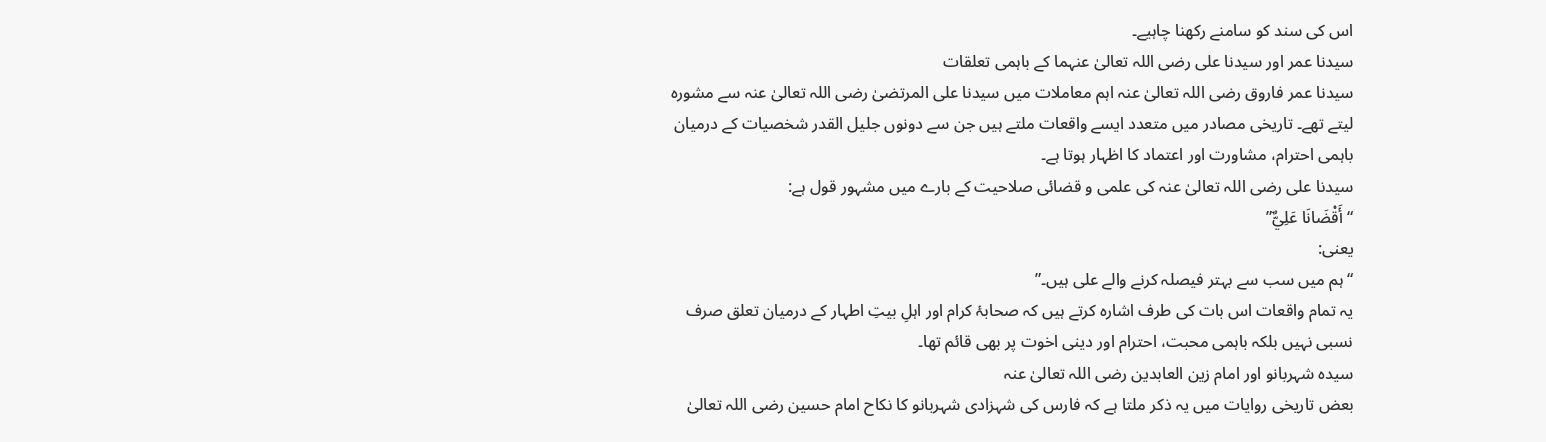اس کی سند کو سامنے رکھنا چاہیے۔
سیدنا عمر اور سیدنا علی رضی اللہ تعالیٰ عنہما کے باہمی تعلقات
سیدنا عمر فاروق رضی اللہ تعالیٰ عنہ اہم معاملات میں سیدنا علی المرتضیٰ رضی اللہ تعالیٰ عنہ سے مشورہ لیتے تھے۔ تاریخی مصادر میں متعدد ایسے واقعات ملتے ہیں جن سے دونوں جلیل القدر شخصیات کے درمیان باہمی احترام، مشاورت اور اعتماد کا اظہار ہوتا ہے۔
سیدنا علی رضی اللہ تعالیٰ عنہ کی علمی و قضائی صلاحیت کے بارے میں مشہور قول ہے:
“أَقْضَانَا عَلِيٌّ”
یعنی:
“ہم میں سب سے بہتر فیصلہ کرنے والے علی ہیں۔”
یہ تمام واقعات اس بات کی طرف اشارہ کرتے ہیں کہ صحابۂ کرام اور اہلِ بیتِ اطہار کے درمیان تعلق صرف نسبی نہیں بلکہ باہمی محبت، احترام اور دینی اخوت پر بھی قائم تھا۔
سیدہ شہربانو اور امام زین العابدین رضی اللہ تعالیٰ عنہ
بعض تاریخی روایات میں یہ ذکر ملتا ہے کہ فارس کی شہزادی شہربانو کا نکاح امام حسین رضی اللہ تعالیٰ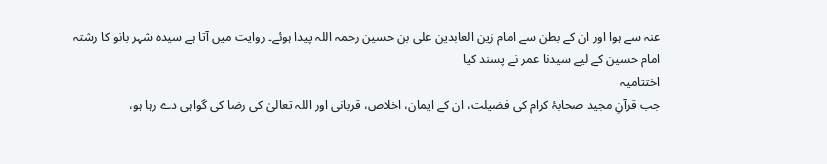عنہ سے ہوا اور ان کے بطن سے امام زین العابدین علی بن حسین رحمہ اللہ پیدا ہوئے۔ روایت میں آتا ہے سیدہ شہر بانو کا رشتہ امام حسین کے لیے سیدنا عمر نے پسند کیا
اختتامیہ
جب قرآنِ مجید صحابۂ کرام کی فضیلت، ان کے ایمان، اخلاص، قربانی اور اللہ تعالیٰ کی رضا کی گواہی دے رہا ہو،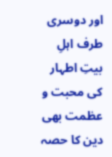اور دوسری طرف اہلِ بیتِ اطہار کی محبت و عظمت بھی دین کا حصہ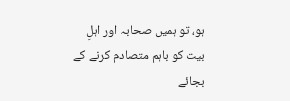ہو، تو ہمیں صحابہ اور اہلِ بیت کو باہم متصادم کرنے کے بجائے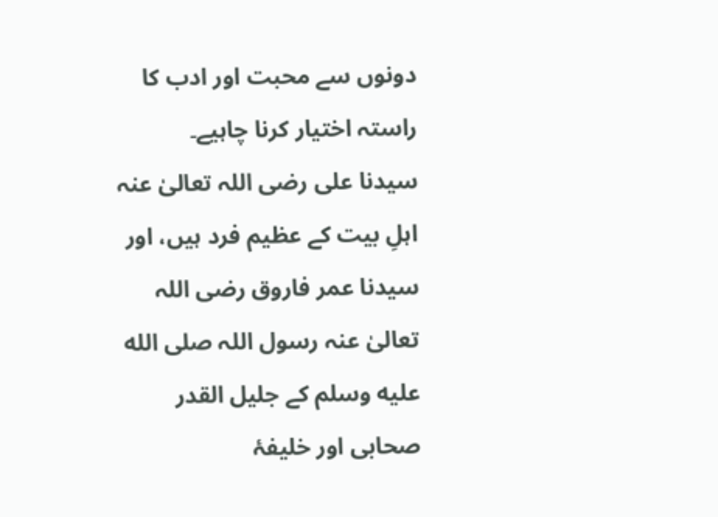دونوں سے محبت اور ادب کا راستہ اختیار کرنا چاہیے۔
سیدنا علی رضی اللہ تعالیٰ عنہ اہلِ بیت کے عظیم فرد ہیں، اور سیدنا عمر فاروق رضی اللہ تعالیٰ عنہ رسول اللہ صلى الله عليه وسلم کے جلیل القدر صحابی اور خلیفۂ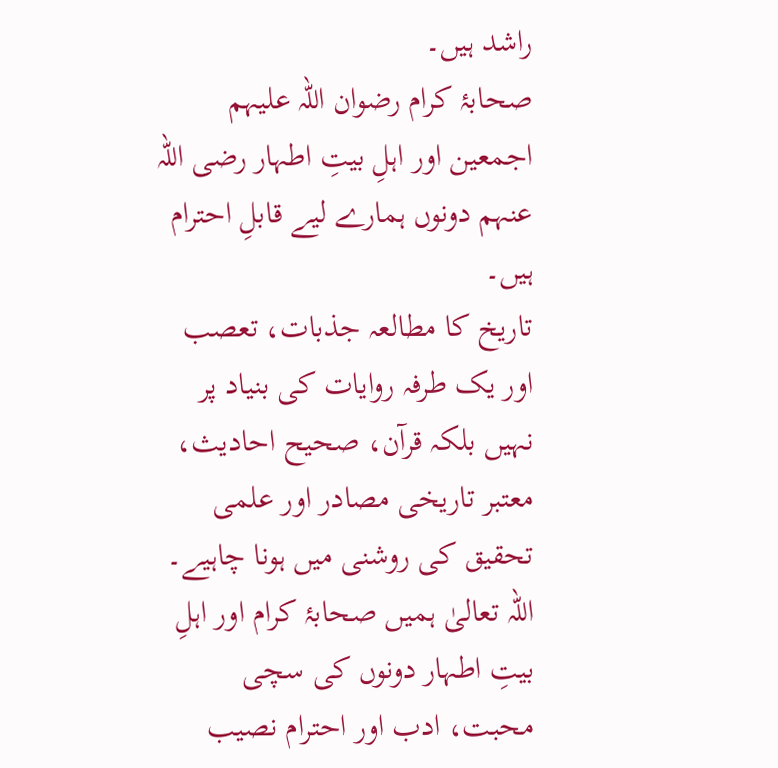راشد ہیں۔
صحابۂ کرام رضوان اللہ علیہم اجمعین اور اہلِ بیتِ اطہار رضی اللہ عنہم دونوں ہمارے لیے قابلِ احترام ہیں۔
تاریخ کا مطالعہ جذبات، تعصب اور یک طرفہ روایات کی بنیاد پر نہیں بلکہ قرآن، صحیح احادیث، معتبر تاریخی مصادر اور علمی تحقیق کی روشنی میں ہونا چاہیے۔
اللہ تعالیٰ ہمیں صحابۂ کرام اور اہلِ بیتِ اطہار دونوں کی سچی محبت، ادب اور احترام نصیب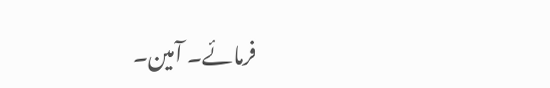فرمائے۔ آمین۔